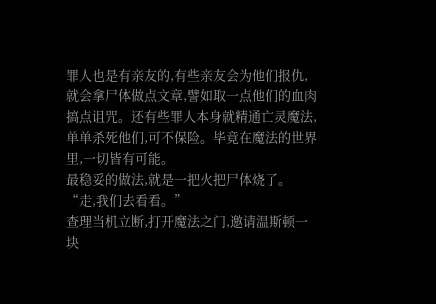罪人也是有亲友的,有些亲友会为他们报仇,就会拿尸体做点文章,譬如取一点他们的血肉搞点诅咒。还有些罪人本身就精通亡灵魔法,单单杀死他们,可不保险。毕竟在魔法的世界里,一切皆有可能。
最稳妥的做法,就是一把火把尸体烧了。
“走,我们去看看。”
查理当机立断,打开魔法之门,邀请温斯顿一块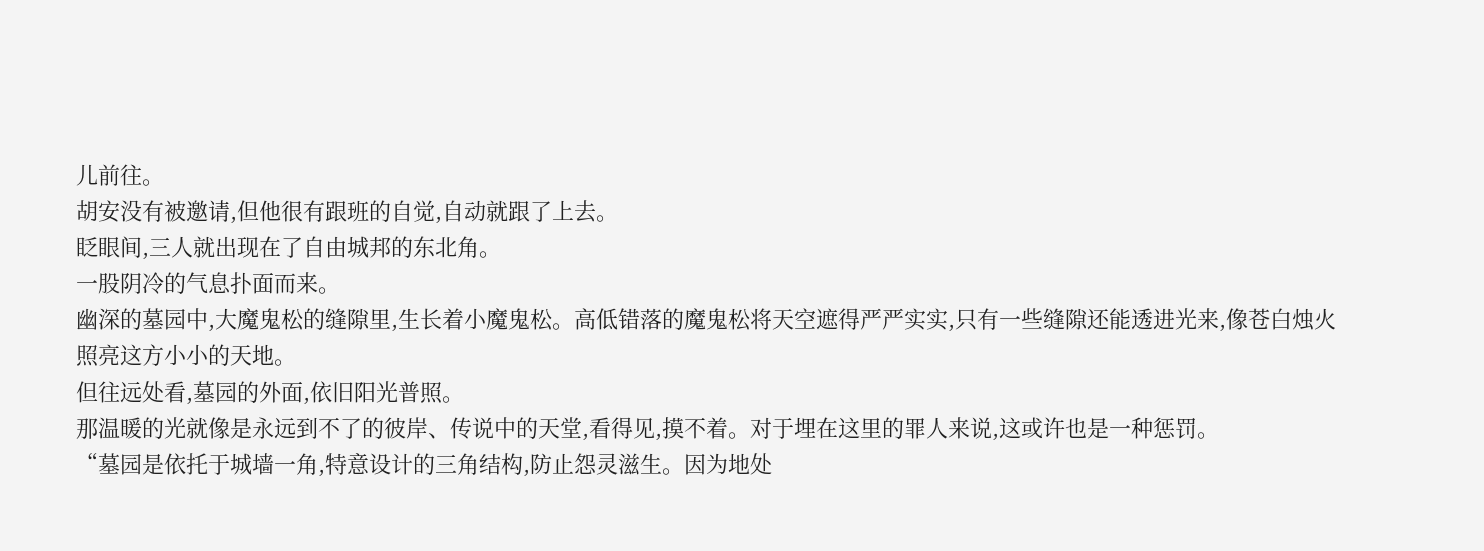儿前往。
胡安没有被邀请,但他很有跟班的自觉,自动就跟了上去。
眨眼间,三人就出现在了自由城邦的东北角。
一股阴冷的气息扑面而来。
幽深的墓园中,大魔鬼松的缝隙里,生长着小魔鬼松。高低错落的魔鬼松将天空遮得严严实实,只有一些缝隙还能透进光来,像苍白烛火照亮这方小小的天地。
但往远处看,墓园的外面,依旧阳光普照。
那温暖的光就像是永远到不了的彼岸、传说中的天堂,看得见,摸不着。对于埋在这里的罪人来说,这或许也是一种惩罚。
“墓园是依托于城墙一角,特意设计的三角结构,防止怨灵滋生。因为地处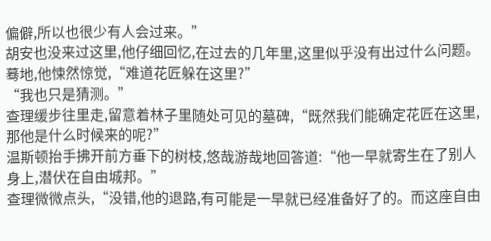偏僻,所以也很少有人会过来。”
胡安也没来过这里,他仔细回忆,在过去的几年里,这里似乎没有出过什么问题。蓦地,他悚然惊觉,“难道花匠躲在这里?”
“我也只是猜测。”
查理缓步往里走,留意着林子里随处可见的墓碑,“既然我们能确定花匠在这里,那他是什么时候来的呢?”
温斯顿抬手拂开前方垂下的树枝,悠哉游哉地回答道:“他一早就寄生在了别人身上,潜伏在自由城邦。”
查理微微点头,“没错,他的退路,有可能是一早就已经准备好了的。而这座自由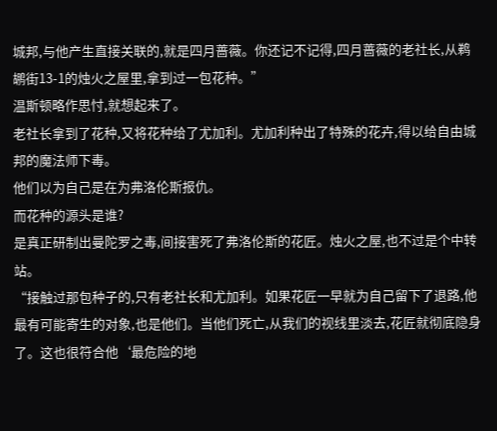城邦,与他产生直接关联的,就是四月蔷薇。你还记不记得,四月蔷薇的老社长,从鹈鹕街13-1的烛火之屋里,拿到过一包花种。”
温斯顿略作思忖,就想起来了。
老社长拿到了花种,又将花种给了尤加利。尤加利种出了特殊的花卉,得以给自由城邦的魔法师下毒。
他们以为自己是在为弗洛伦斯报仇。
而花种的源头是谁?
是真正研制出曼陀罗之毒,间接害死了弗洛伦斯的花匠。烛火之屋,也不过是个中转站。
“接触过那包种子的,只有老社长和尤加利。如果花匠一早就为自己留下了退路,他最有可能寄生的对象,也是他们。当他们死亡,从我们的视线里淡去,花匠就彻底隐身了。这也很符合他‘最危险的地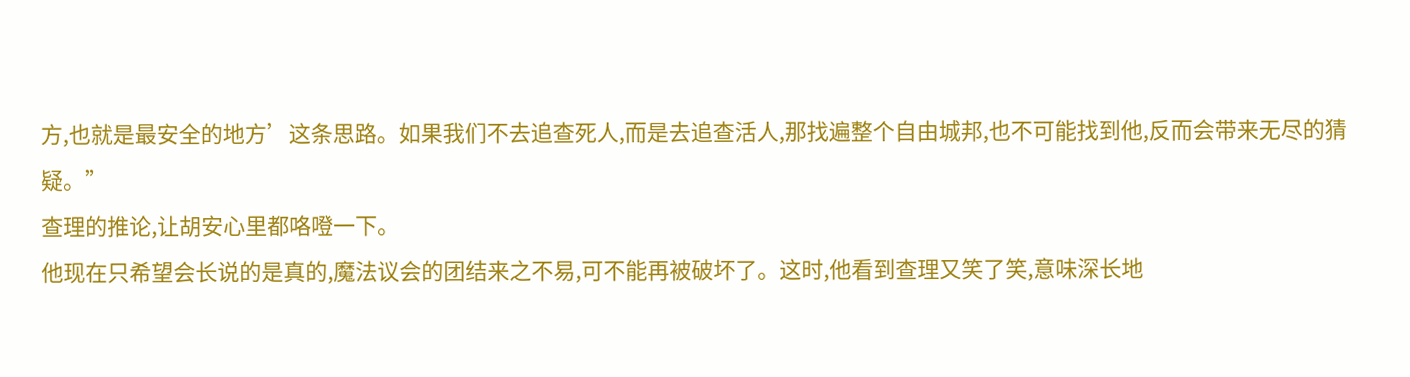方,也就是最安全的地方’这条思路。如果我们不去追查死人,而是去追查活人,那找遍整个自由城邦,也不可能找到他,反而会带来无尽的猜疑。”
查理的推论,让胡安心里都咯噔一下。
他现在只希望会长说的是真的,魔法议会的团结来之不易,可不能再被破坏了。这时,他看到查理又笑了笑,意味深长地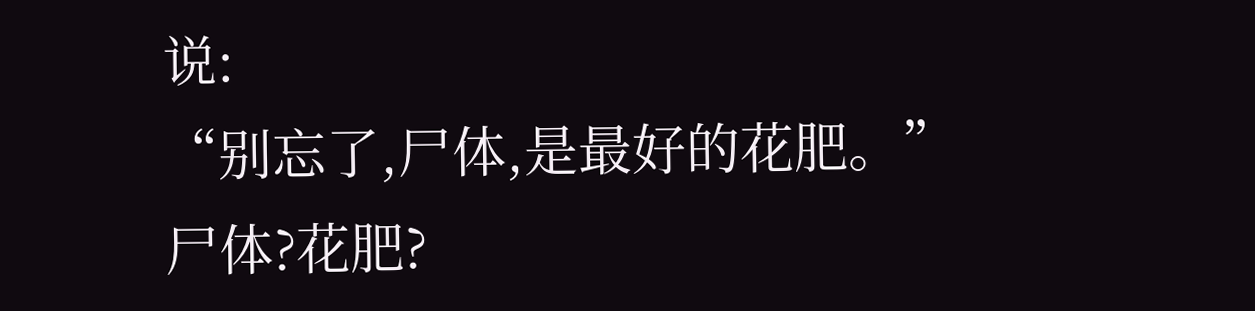说:
“别忘了,尸体,是最好的花肥。”
尸体?花肥?